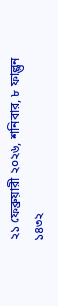২১ ফেব্রুয়ারী ২০২৬, শনিবার, ৮ ফাল্গুন ১৪৩২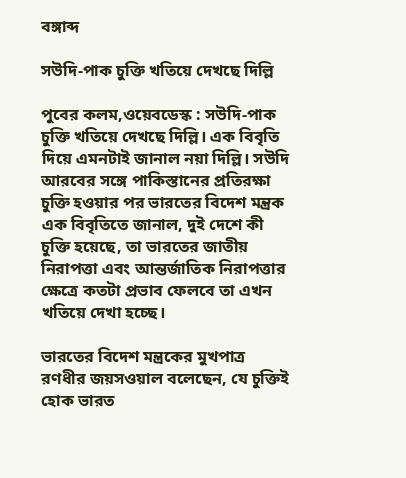বঙ্গাব্দ

সউদি-পাক চুক্তি খতিয়ে দেখছে দিল্লি

পুবের কলম,ওয়েবডেস্ক : সউদি-পাক চুক্তি খতিয়ে দেখছে দিল্লি। এক বিবৃতি দিয়ে এমনটাই জানাল নয়া দিল্লি। সউদি আরবের সঙ্গে পাকিস্তানের প্রতিরক্ষা চুক্তি হওয়ার পর ভারতের বিদেশ মন্ত্রক এক বিবৃতিতে জানাল, দুই দেশে কী চুক্তি হয়েছে, তা ভারতের জাতীয় নিরাপত্তা এবং আন্তর্জাতিক নিরাপত্তার ক্ষেত্রে কতটা প্রভাব ফেলবে তা এখন খতিয়ে দেখা হচ্ছে।

ভারতের বিদেশ মন্ত্রকের মুখপাত্র রণধীর জয়সওয়াল বলেছেন, যে চুক্তিই হোক ভারত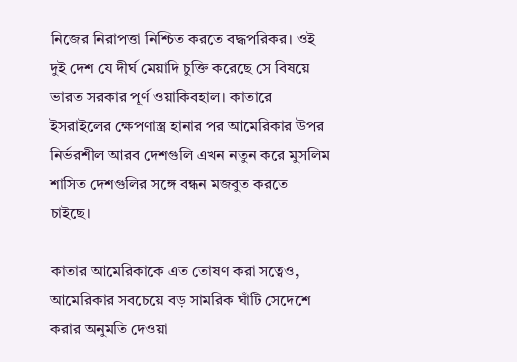নিজের নিরাপত্তা নিশ্চিত করতে বদ্ধপরিকর। ওই দুই দেশ যে দীর্ঘ মেয়াদি চুক্তি করেছে সে বিষয়ে ভারত সরকার পূর্ণ ওয়াকিবহাল। কাতারে ইসরাইলের ক্ষেপণাস্ত্র হানার পর আমেরিকার উপর নির্ভরশীল আরব দেশগুলি এখন নতুন করে মুসলিম শাসিত দেশগুলির সঙ্গে বন্ধন মজবুত করতে চাইছে।

কাতার আমেরিকাকে এত তোষণ করা সত্বেও, আমেরিকার সবচেয়ে বড় সামরিক ঘাঁটি সেদেশে করার অনুমতি দেওয়া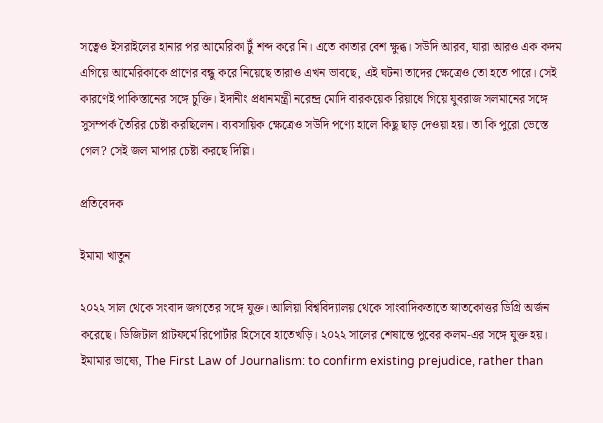সত্বেও ইসরাইলের হানার পর আমেরিকা টুঁ শব্দ করে নি। এতে কাতার বেশ ক্ষুব্ধ। সউদি আরব, যারা আরও এক কদম এগিয়ে আমেরিকাকে প্রাণের বন্ধু করে নিয়েছে তারাও এখন ভাবছে, এই ঘটনা তাদের ক্ষেত্রেও তো হতে পারে। সেই কারণেই পাকিস্তানের সঙ্গে চুক্তি। ইদানীং প্রধানমন্ত্রী নরেন্দ্র মোদি বারকয়েক রিয়াধে গিয়ে যুবরাজ সলমানের সঙ্গে সুসম্পর্ক তৈরির চেষ্টা করছিলেন। ব্যবসায়িক ক্ষেত্রেও সউদি পণ্যে হালে কিছু ছাড় দেওয়া হয়। তা কি পুরো ভেস্তে গেল? সেই জল মাপার চেষ্টা করছে দিল্লি।

প্রতিবেদক

ইমামা খাতুন

২০২২ সাল থেকে সংবাদ জগতের সঙ্গে যুক্ত। আলিয়া বিশ্ববিদ্যালয় থেকে সাংবাদিকতাতে স্নাতকোত্তর ডিগ্রি অর্জন করেছে। ডিজিটাল প্লাটফর্মে রিপোর্টার হিসেবে হাতেখড়ি। ২০২২ সালের শেষান্তে পুবের কলম-এর সঙ্গে যুক্ত হয়। ইমামার ভাষ্যে, The First Law of Journalism: to confirm existing prejudice, rather than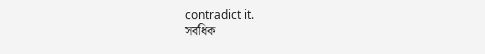contradict it.
সর্বধিক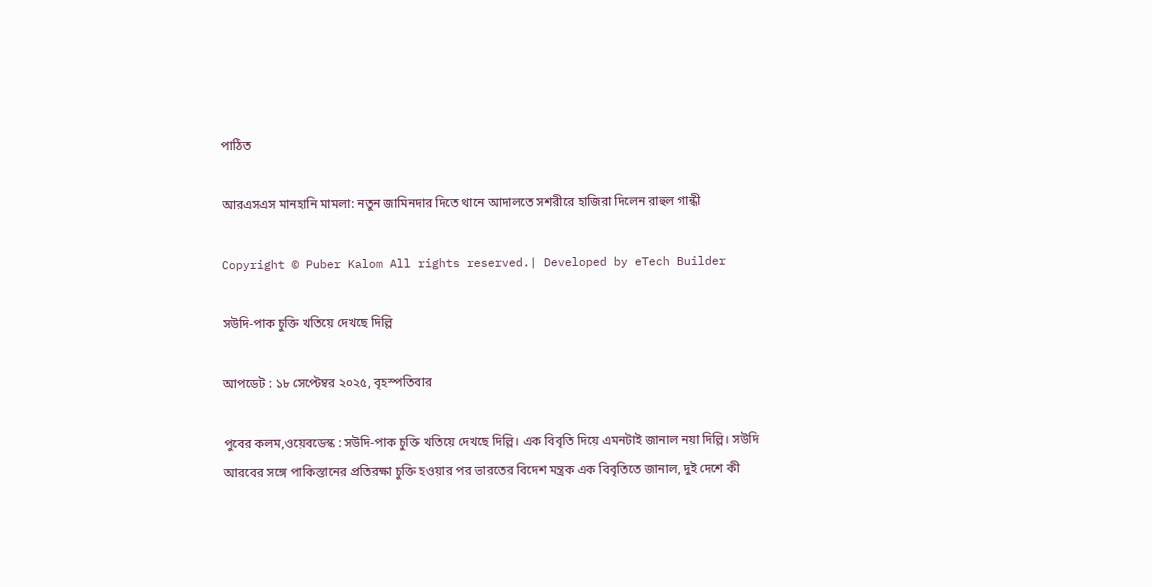পাঠিত

আরএসএস মানহানি মামলা: নতুন জামিনদার দিতে থানে আদালতে সশরীরে হাজিরা দিলেন রাহুল গান্ধী

Copyright © Puber Kalom All rights reserved.| Developed by eTech Builder

সউদি-পাক চুক্তি খতিয়ে দেখছে দিল্লি

আপডেট : ১৮ সেপ্টেম্বর ২০২৫, বৃহস্পতিবার

পুবের কলম,ওয়েবডেস্ক : সউদি-পাক চুক্তি খতিয়ে দেখছে দিল্লি। এক বিবৃতি দিয়ে এমনটাই জানাল নয়া দিল্লি। সউদি আরবের সঙ্গে পাকিস্তানের প্রতিরক্ষা চুক্তি হওয়ার পর ভারতের বিদেশ মন্ত্রক এক বিবৃতিতে জানাল, দুই দেশে কী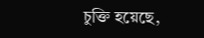চুক্তি হয়েছে,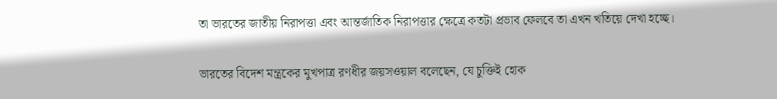তা ভারতের জাতীয় নিরাপত্তা এবং আন্তর্জাতিক নিরাপত্তার ক্ষেত্রে কতটা প্রভাব ফেলবে তা এখন খতিয়ে দেখা হচ্ছে।

ভারতের বিদেশ মন্ত্রকের মুখপাত্র রণধীর জয়সওয়াল বলেছেন, যে চুক্তিই হোক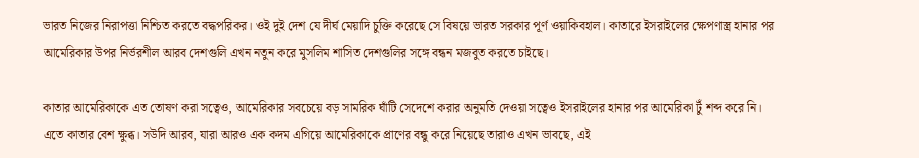ভারত নিজের নিরাপত্তা নিশ্চিত করতে বদ্ধপরিকর। ওই দুই দেশ যে দীর্ঘ মেয়াদি চুক্তি করেছে সে বিষয়ে ভারত সরকার পূর্ণ ওয়াকিবহাল। কাতারে ইসরাইলের ক্ষেপণাস্ত্র হানার পর আমেরিকার উপর নির্ভরশীল আরব দেশগুলি এখন নতুন করে মুসলিম শাসিত দেশগুলির সঙ্গে বন্ধন মজবুত করতে চাইছে।

কাতার আমেরিকাকে এত তোষণ করা সত্বেও, আমেরিকার সবচেয়ে বড় সামরিক ঘাঁটি সেদেশে করার অনুমতি দেওয়া সত্বেও ইসরাইলের হানার পর আমেরিকা টুঁ শব্দ করে নি। এতে কাতার বেশ ক্ষুব্ধ। সউদি আরব, যারা আরও এক কদম এগিয়ে আমেরিকাকে প্রাণের বন্ধু করে নিয়েছে তারাও এখন ভাবছে, এই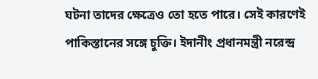ঘটনা তাদের ক্ষেত্রেও তো হতে পারে। সেই কারণেই পাকিস্তানের সঙ্গে চুক্তি। ইদানীং প্রধানমন্ত্রী নরেন্দ্র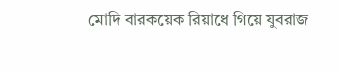মোদি বারকয়েক রিয়াধে গিয়ে যুবরাজ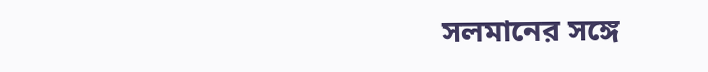সলমানের সঙ্গে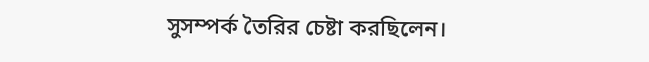সুসম্পর্ক তৈরির চেষ্টা করছিলেন।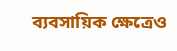ব্যবসায়িক ক্ষেত্রেও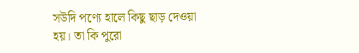সউদি পণ্যে হালে কিছু ছাড় দেওয়া হয়। তা কি পুরো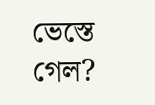ভেস্তে গেল?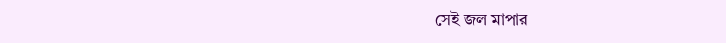সেই জল মাপার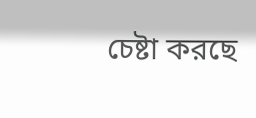চেষ্টা করছে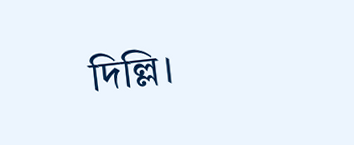দিল্লি।